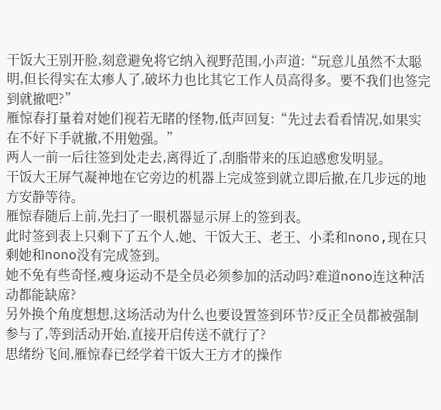干饭大王别开脸,刻意避免将它纳入视野范围,小声道:“玩意儿虽然不太聪明,但长得实在太瘆人了,破坏力也比其它工作人员高得多。要不我们也签完到就撤吧?”
雁惊春打量着对她们视若无睹的怪物,低声回复:“先过去看看情况,如果实在不好下手就撤,不用勉强。”
两人一前一后往签到处走去,离得近了,刮脂带来的压迫感愈发明显。
干饭大王屏气凝神地在它旁边的机器上完成签到就立即后撤,在几步远的地方安静等待。
雁惊春随后上前,先扫了一眼机器显示屏上的签到表。
此时签到表上只剩下了五个人,她、干饭大王、老王、小柔和nono,现在只剩她和nono没有完成签到。
她不免有些奇怪,瘦身运动不是全员必须参加的活动吗?难道nono连这种活动都能缺席?
另外换个角度想想,这场活动为什么也要设置签到环节?反正全员都被强制参与了,等到活动开始,直接开启传送不就行了?
思绪纷飞间,雁惊春已经学着干饭大王方才的操作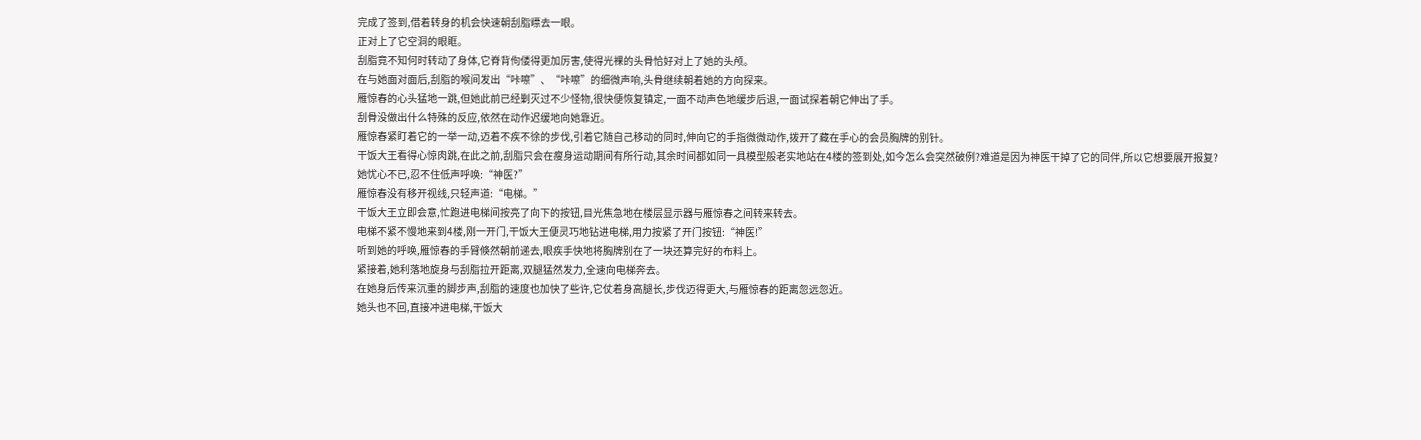完成了签到,借着转身的机会快速朝刮脂瞟去一眼。
正对上了它空洞的眼眶。
刮脂竟不知何时转动了身体,它脊背佝偻得更加厉害,使得光裸的头骨恰好对上了她的头颅。
在与她面对面后,刮脂的喉间发出“咔嚓”、“咔嚓”的细微声响,头骨继续朝着她的方向探来。
雁惊春的心头猛地一跳,但她此前已经剿灭过不少怪物,很快便恢复镇定,一面不动声色地缓步后退,一面试探着朝它伸出了手。
刮骨没做出什么特殊的反应,依然在动作迟缓地向她靠近。
雁惊春紧盯着它的一举一动,迈着不疾不徐的步伐,引着它随自己移动的同时,伸向它的手指微微动作,拨开了藏在手心的会员胸牌的别针。
干饭大王看得心惊肉跳,在此之前,刮脂只会在瘦身运动期间有所行动,其余时间都如同一具模型般老实地站在4楼的签到处,如今怎么会突然破例?难道是因为神医干掉了它的同伴,所以它想要展开报复?
她忧心不已,忍不住低声呼唤:“神医?”
雁惊春没有移开视线,只轻声道:“电梯。”
干饭大王立即会意,忙跑进电梯间按亮了向下的按钮,目光焦急地在楼层显示器与雁惊春之间转来转去。
电梯不紧不慢地来到4楼,刚一开门,干饭大王便灵巧地钻进电梯,用力按紧了开门按钮:“神医!”
听到她的呼唤,雁惊春的手臂倏然朝前递去,眼疾手快地将胸牌别在了一块还算完好的布料上。
紧接着,她利落地旋身与刮脂拉开距离,双腿猛然发力,全速向电梯奔去。
在她身后传来沉重的脚步声,刮脂的速度也加快了些许,它仗着身高腿长,步伐迈得更大,与雁惊春的距离忽远忽近。
她头也不回,直接冲进电梯,干饭大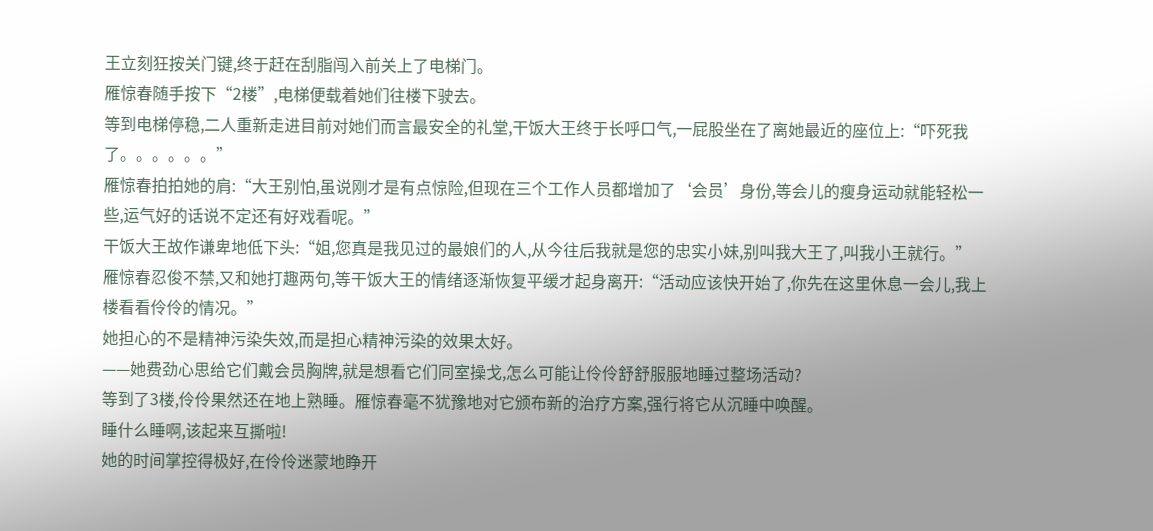王立刻狂按关门键,终于赶在刮脂闯入前关上了电梯门。
雁惊春随手按下“2楼”,电梯便载着她们往楼下驶去。
等到电梯停稳,二人重新走进目前对她们而言最安全的礼堂,干饭大王终于长呼口气,一屁股坐在了离她最近的座位上:“吓死我了。。。。。。”
雁惊春拍拍她的肩:“大王别怕,虽说刚才是有点惊险,但现在三个工作人员都增加了‘会员’身份,等会儿的瘦身运动就能轻松一些,运气好的话说不定还有好戏看呢。”
干饭大王故作谦卑地低下头:“姐,您真是我见过的最娘们的人,从今往后我就是您的忠实小妹,别叫我大王了,叫我小王就行。”
雁惊春忍俊不禁,又和她打趣两句,等干饭大王的情绪逐渐恢复平缓才起身离开:“活动应该快开始了,你先在这里休息一会儿,我上楼看看伶伶的情况。”
她担心的不是精神污染失效,而是担心精神污染的效果太好。
——她费劲心思给它们戴会员胸牌,就是想看它们同室操戈,怎么可能让伶伶舒舒服服地睡过整场活动?
等到了3楼,伶伶果然还在地上熟睡。雁惊春毫不犹豫地对它颁布新的治疗方案,强行将它从沉睡中唤醒。
睡什么睡啊,该起来互撕啦!
她的时间掌控得极好,在伶伶迷蒙地睁开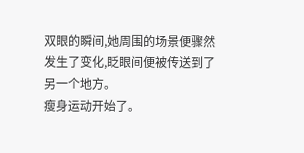双眼的瞬间,她周围的场景便骤然发生了变化,眨眼间便被传送到了另一个地方。
瘦身运动开始了。